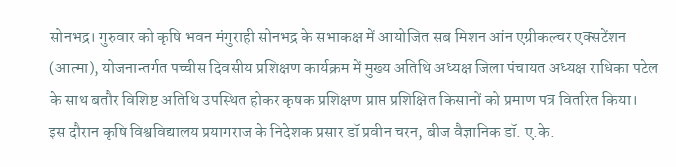सोनभद्र। गुरुवार को कृषि भवन मंगुराही सोनभद्र के सभाकक्ष में आयोजित सब मिशन आंन एग्रीकल्चर एक्सटेंशन (आत्मा), योजनान्तर्गत पच्चीस दिवसीय प्रशिक्षण कार्यक्रम में मुख्य अतिथि अध्यक्ष जिला पंचायत अध्यक्ष राधिका पटेल के साथ बतौर विशिष्ट अतिथि उपस्थित होकर कृषक प्रशिक्षण प्राप्त प्रशिक्षित किसानों को प्रमाण पत्र वितरित किया।
इस दौरान कृषि विश्वविद्यालय प्रयागराज के निदेशक प्रसार डॉ प्रवीन चरन, बीज वैज्ञानिक डॉ. ए.के.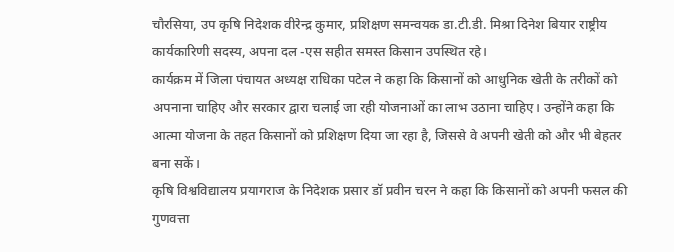चौरसिया, उप कृषि निदेशक वीरेन्द्र कुमार, प्रशिक्षण समन्वयक डा.टी.डी. मिश्रा दिनेश बियार राष्ट्रीय कार्यकारिणी सदस्य, अपना दल -एस सहीत समस्त किसान उपस्थित रहे।
कार्यक्रम में जिला पंचायत अध्यक्ष राधिका पटेल ने कहा कि किसानों को आधुनिक खेती के तरीकों को अपनाना चाहिए और सरकार द्वारा चलाई जा रही योजनाओं का लाभ उठाना चाहिए। उन्होंने कहा कि आत्मा योजना के तहत किसानों को प्रशिक्षण दिया जा रहा है, जिससे वे अपनी खेती को और भी बेहतर बना सकें।
कृषि विश्वविद्यालय प्रयागराज के निदेशक प्रसार डॉ प्रवीन चरन ने कहा कि किसानों को अपनी फसल की गुणवत्ता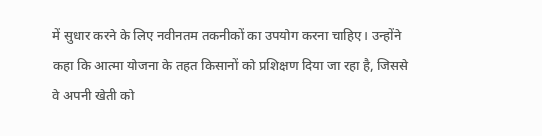में सुधार करने के लिए नवीनतम तकनीकों का उपयोग करना चाहिए। उन्होंने कहा कि आत्मा योजना के तहत किसानों को प्रशिक्षण दिया जा रहा है, जिससे वे अपनी खेती को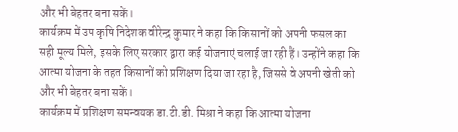और भी बेहतर बना सकें।
कार्यक्रम में उप कृषि निदेशक वीरेन्द्र कुमार ने कहा कि किसानों को अपनी फसल का सही मूल्य मिले, इसके लिए सरकार द्वारा कई योजनाएं चलाई जा रही हैं। उन्होंने कहा कि आत्मा योजना के तहत किसानों को प्रशिक्षण दिया जा रहा है, जिससे वे अपनी खेती को और भी बेहतर बना सकें।
कार्यक्रम में प्रशिक्षण समन्वयक डा.टी.डी. मिश्रा ने कहा कि आत्मा योजना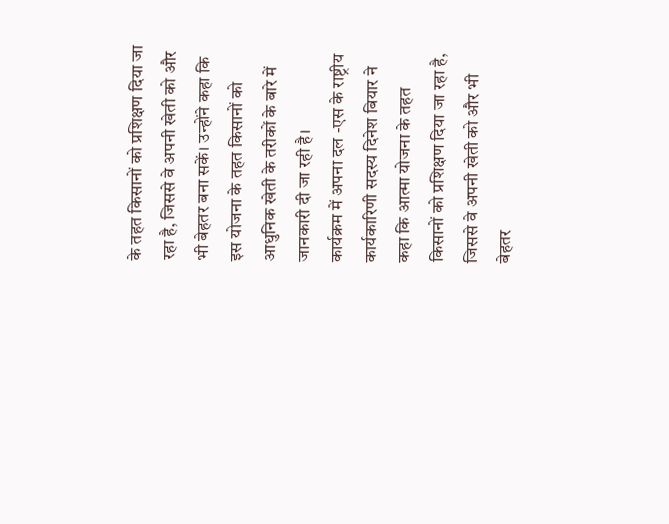के तहत किसानों को प्रशिक्षण दिया जा रहा है, जिससे वे अपनी खेती को और भी बेहतर बना सकें। उन्होंने कहा कि इस योजना के तहत किसानों को आधुनिक खेती के तरीकों के बारे में जानकारी दी जा रही है।
कार्यक्रम में अपना दल -एस के राष्ट्रीय कार्यकारिणी सदस्य दिनेश बियार ने कहा कि आत्मा योजना के तहत किसानों को प्रशिक्षण दिया जा रहा है, जिससे वे अपनी खेती को और भी बेहतर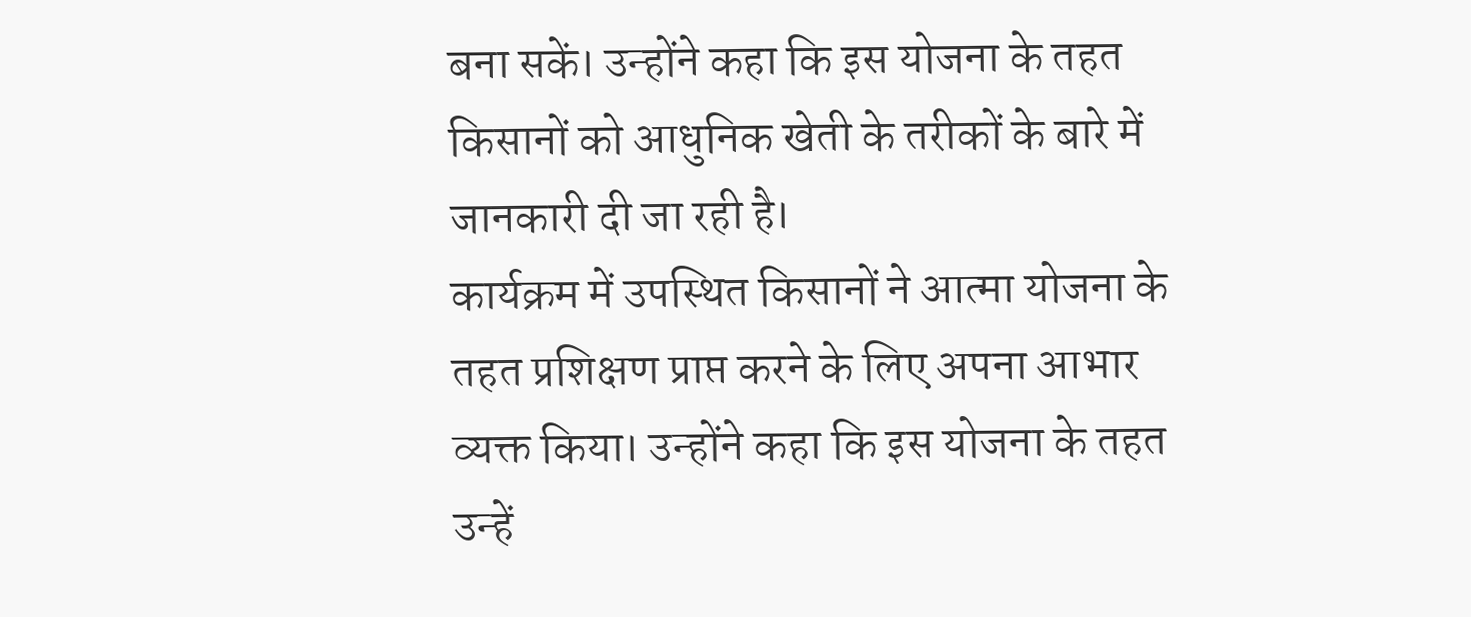बना सकें। उन्होंने कहा कि इस योजना के तहत किसानों को आधुनिक खेती के तरीकों के बारे में जानकारी दी जा रही है।
कार्यक्रम में उपस्थित किसानों ने आत्मा योजना के तहत प्रशिक्षण प्राप्त करने के लिए अपना आभार व्यक्त किया। उन्होंने कहा कि इस योजना के तहत उन्हें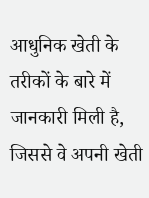आधुनिक खेती के तरीकों के बारे में जानकारी मिली है, जिससे वे अपनी खेती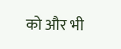को और भी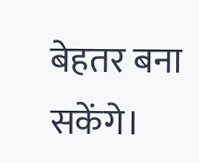बेहतर बना सकेंगे।